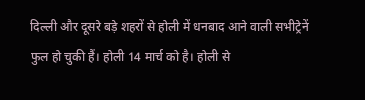दिल्ली और दूसरे बड़े शहरों से होली में धनबाद आने वाली सभीट्रेनें फुल हो चुकी हैं। होली 14 मार्च को है। होली से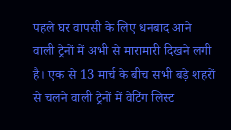पहले घर वापसी के लिए धनबाद आने वाली ट्रेनों में अभी से मारामारी दिखने लगी है। एक से 13 मार्च के बीच सभी बड़े शहरों से चलने वाली ट्रेनों में वेटिंग लिस्ट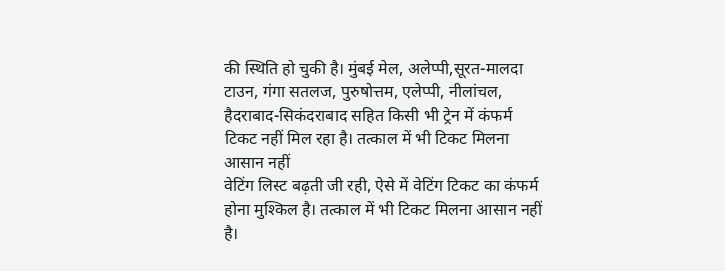की स्थिति हो चुकी है। मुंबई मेल, अलेप्पी,सूरत-मालदा टाउन, गंगा सतलज, पुरुषोत्तम, एलेप्पी, नीलांचल, हैदराबाद-सिकंदराबाद सहित किसी भी ट्रेन में कंफर्म टिकट नहीं मिल रहा है। तत्काल में भी टिकट मिलना आसान नहीं
वेटिंग लिस्ट बढ़ती जी रही, ऐसे में वेटिंग टिकट का कंफर्म होना मुश्किल है। तत्काल में भी टिकट मिलना आसान नहीं है।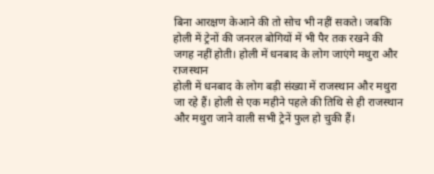बिना आरक्षण केआने की तो सोच भी नहीं सकते। जबकि होली में ट्रेनों की जनरल बोगियों में भी पैर तक रखने की जगह नहीं होती। होली में धनबाद के लोग जाएंगे मथुरा और राजस्थान
होली में धनबाद के लोग बड़ी संख्या में राजस्थान और मथुरा जा रहे हैं। होली से एक महीने पहले की तिथि से ही राजस्थान और मथुरा जाने वाली सभी ट्रेनें फुल हो चुकी हैं।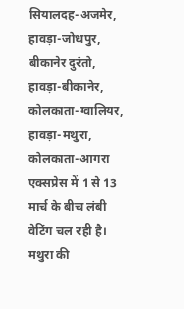सियालदह-अजमेर, हावड़ा-जोधपुर, बीकानेर दुरंतो, हावड़ा-बीकानेर, कोलकाता-ग्वालियर, हावड़ा-मथुरा, कोलकाता-आगरा एक्सप्रेस में 1 से 13 मार्च के बीच लंबी वेटिंग चल रही है। मथुरा की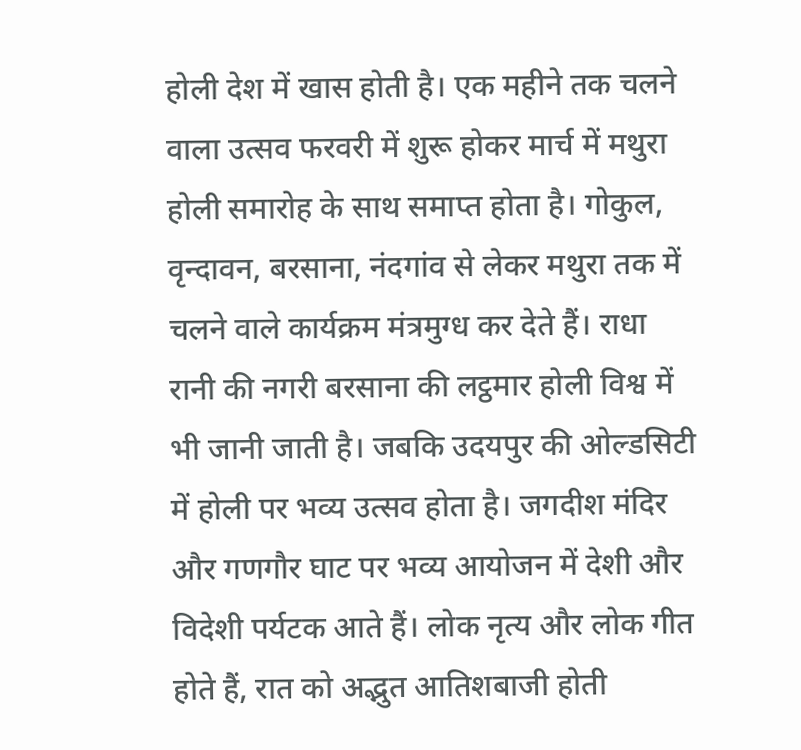होली देश में खास होती है। एक महीने तक चलने वाला उत्सव फरवरी में शुरू होकर मार्च में मथुरा होली समारोह के साथ समाप्त होता है। गोकुल, वृन्दावन, बरसाना, नंदगांव से लेकर मथुरा तक में चलने वाले कार्यक्रम मंत्रमुग्ध कर देते हैं। राधा रानी की नगरी बरसाना की लट्ठमार होली विश्व में भी जानी जाती है। जबकि उदयपुर की ओल्डसिटी में होली पर भव्य उत्सव होता है। जगदीश मंदिर और गणगौर घाट पर भव्य आयोजन में देशी और विदेशी पर्यटक आते हैं। लोक नृत्य और लोक गीत होते हैं, रात को अद्भुत आतिशबाजी होती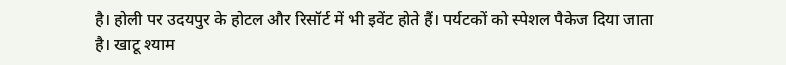है। होली पर उदयपुर के होटल और रिसॉर्ट में भी इवेंट होते हैं। पर्यटकों को स्पेशल पैकेज दिया जाता है। खाटू श्याम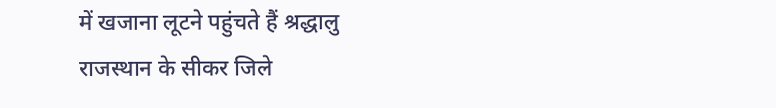में खजाना लूटने पहुंचते हैं श्रद्धालु
राजस्थान के सीकर जिले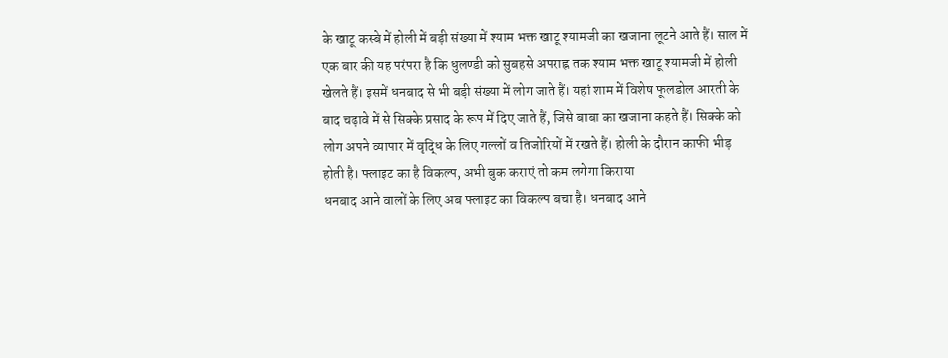के खाटू कस्बे में होली में बड़ी संख्या में श्याम भक्त खाटू श्यामजी का खजाना लूटने आते हैं। साल में एक बार की यह परंपरा है कि धुलण्डी को सुबहसे अपराह्न तक श्याम भक्त खाटू श्यामजी में होली खेलते हैं। इसमें धनबाद से भी बड़ी संख्या में लोग जाते हैं। यहां शाम में विशेष फूलडोल आरती के बाद चढ़ावे में से सिक्के प्रसाद के रूप में दिए जाते हैं, जिसे बाबा का खजाना कहते हैं। सिक्के को लोग अपने व्यापार में वृद्धि के लिए गल्लों व तिजोरियों में रखते हैं। होली के दौरान काफी भीड़ होती है। फ्लाइट का है विकल्प, अभी बुक कराएं तो कम लगेगा किराया
धनबाद आने वालों के लिए अब फ्लाइट का विकल्प बचा है। धनबाद आने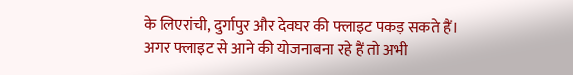के लिएरांची, दुर्गापुर और देवघर की फ्लाइट पकड़ सकते हैं। अगर फ्लाइट से आने की योजनाबना रहे हैं तो अभी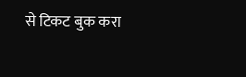से टिकट बुक करा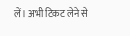लें। अभी टिकट लेने से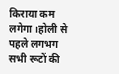किराया कम लगेगा।होली से पहले लगभग सभी रूटों की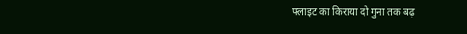फ्लाइट का किराया दो गुना तक बढ़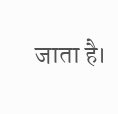जाता है।